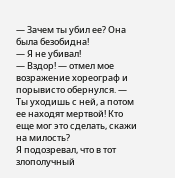— Зачем ты убил ее? Она была безобидна!
— Я не убивал!
— Вздор! — отмел мое возражение хореограф и порывисто обернулся. — Ты уходишь с ней, а потом ее находят мертвой! Кто еще мог это сделать, скажи на милость?
Я подозревал, что в тот злополучный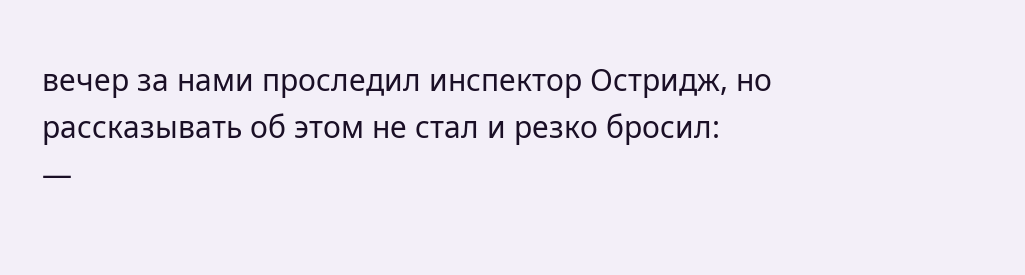вечер за нами проследил инспектор Остридж, но рассказывать об этом не стал и резко бросил:
—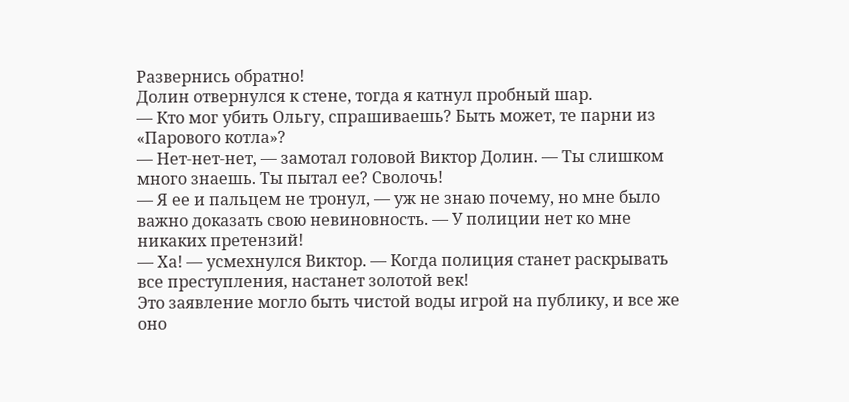Развернись обратно!
Долин отвернулся к стене, тогда я катнул пробный шар.
— Кто мог убить Ольгу, спрашиваешь? Быть может, те парни из «Парового котла»?
— Нет-нет-нет, — замотал головой Виктор Долин. — Ты слишком много знаешь. Ты пытал ее? Сволочь!
— Я ее и пальцем не тронул, — уж не знаю почему, но мне было важно доказать свою невиновность. — У полиции нет ко мне никаких претензий!
— Ха! — усмехнулся Виктор. — Когда полиция станет раскрывать все преступления, настанет золотой век!
Это заявление могло быть чистой воды игрой на публику, и все же оно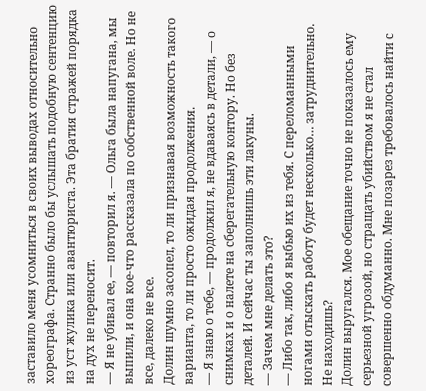заставило меня усомниться в своих выводах относительно хореографа. Странно было бы услышать подобную сентенцию из уст жулика или авантюриста. Эта братия стражей порядка на дух не переносит.
— Я не убивал ее, — повторил я. — Ольга была напугана, мы выпили, и она кое-что рассказала по собственной воле. Но не все, далеко не все.
Долин шумно засопел, то ли признавая возможность такого варианта, то ли просто ожидая продолжения.
— Я знаю о тебе, — продолжил я, не вдаваясь в детали, — о снимках и о налете на сберегательную контору. Но без деталей. И сейчас ты заполнишь эти лакуны.
— Зачем мне делать это?
— Либо так, либо я выбью их из тебя. С переломанными ногами отыскать работу будет несколько… затруднительно. Не находишь?
Долин выругался. Мое обещание точно не показалось ему серьезной угрозой, но стращать убийством я не стал совершенно обдуманно. Мне позарез требовалось найти с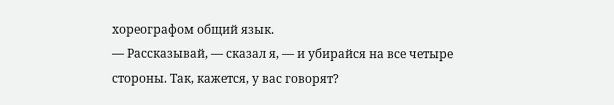хореографом общий язык.
— Рассказывай, — сказал я, — и убирайся на все четыре стороны. Так, кажется, у вас говорят?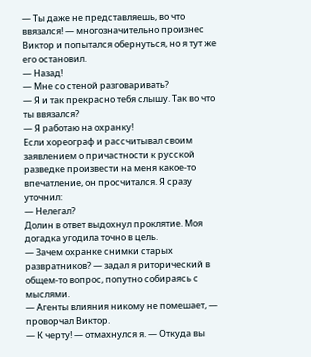— Ты даже не представляешь, во что ввязался! — многозначительно произнес Виктор и попытался обернуться, но я тут же его остановил.
— Назад!
— Мне со стеной разговаривать?
— Я и так прекрасно тебя слышу. Так во что ты ввязался?
— Я работаю на охранку!
Если хореограф и рассчитывал своим заявлением о причастности к русской разведке произвести на меня какое-то впечатление, он просчитался. Я сразу уточнил:
— Нелегал?
Долин в ответ выдохнул проклятие. Моя догадка угодила точно в цель.
— Зачем охранке снимки старых развратников? — задал я риторический в общем-то вопрос, попутно собираясь с мыслями.
— Агенты влияния никому не помешает, — проворчал Виктор.
— К черту! — отмахнулся я. — Откуда вы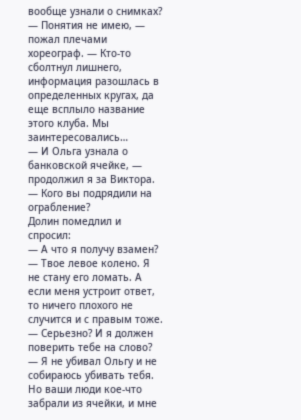вообще узнали о снимках?
— Понятия не имею, — пожал плечами хореограф. — Кто-то сболтнул лишнего, информация разошлась в определенных кругах, да еще всплыло название этого клуба. Мы заинтересовались…
— И Ольга узнала о банковской ячейке, — продолжил я за Виктора. — Кого вы подрядили на ограбление?
Долин помедлил и спросил:
— А что я получу взамен?
— Твое левое колено. Я не стану его ломать. А если меня устроит ответ, то ничего плохого не случится и с правым тоже.
— Серьезно? И я должен поверить тебе на слово?
— Я не убивал Ольгу и не собираюсь убивать тебя. Но ваши люди кое-что забрали из ячейки, и мне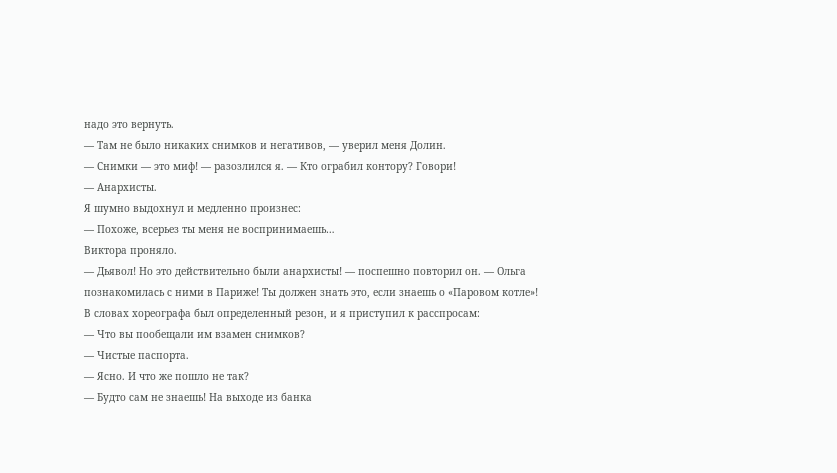надо это вернуть.
— Там не было никаких снимков и негативов, — уверил меня Долин.
— Снимки — это миф! — разозлился я. — Кто ограбил контору? Говори!
— Анархисты.
Я шумно выдохнул и медленно произнес:
— Похоже, всерьез ты меня не воспринимаешь…
Виктора проняло.
— Дьявол! Но это действительно были анархисты! — поспешно повторил он. — Ольга познакомилась с ними в Париже! Ты должен знать это, если знаешь о «Паровом котле»!
В словах хореографа был определенный резон, и я приступил к расспросам:
— Что вы пообещали им взамен снимков?
— Чистые паспорта.
— Ясно. И что же пошло не так?
— Будто сам не знаешь! На выходе из банка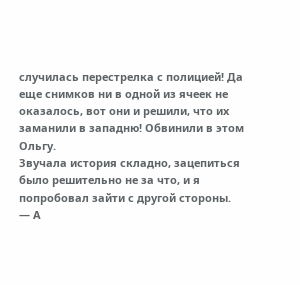случилась перестрелка с полицией! Да еще снимков ни в одной из ячеек не оказалось, вот они и решили, что их заманили в западню! Обвинили в этом Ольгу.
Звучала история складно, зацепиться было решительно не за что, и я попробовал зайти с другой стороны.
— А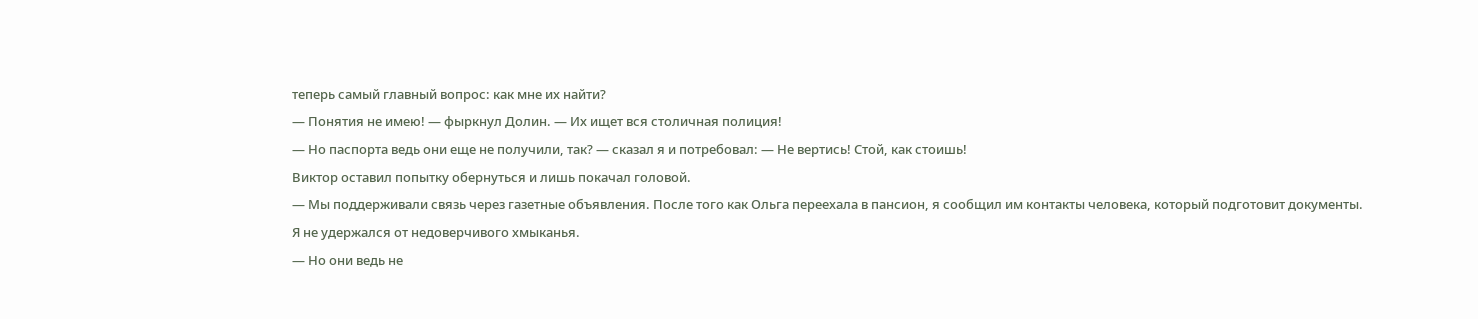теперь самый главный вопрос: как мне их найти?
— Понятия не имею! — фыркнул Долин. — Их ищет вся столичная полиция!
— Но паспорта ведь они еще не получили, так? — сказал я и потребовал: — Не вертись! Стой, как стоишь!
Виктор оставил попытку обернуться и лишь покачал головой.
— Мы поддерживали связь через газетные объявления. После того как Ольга переехала в пансион, я сообщил им контакты человека, который подготовит документы.
Я не удержался от недоверчивого хмыканья.
— Но они ведь не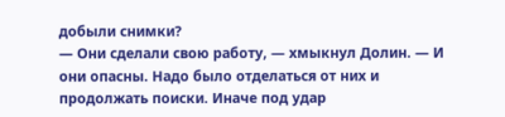добыли снимки?
— Они сделали свою работу, — хмыкнул Долин. — И они опасны. Надо было отделаться от них и продолжать поиски. Иначе под удар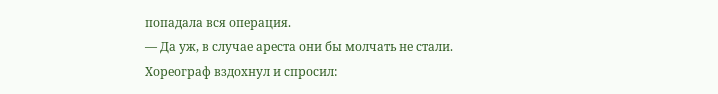попадала вся операция.
— Да уж, в случае ареста они бы молчать не стали.
Хореограф вздохнул и спросил: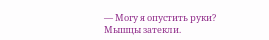— Могу я опустить руки? Мышцы затекли.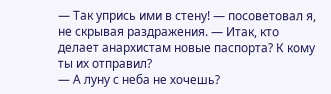— Так упрись ими в стену! — посоветовал я, не скрывая раздражения. — Итак, кто делает анархистам новые паспорта? К кому ты их отправил?
— А луну с неба не хочешь?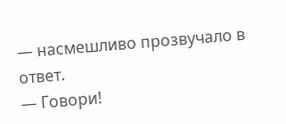— насмешливо прозвучало в ответ.
— Говори!